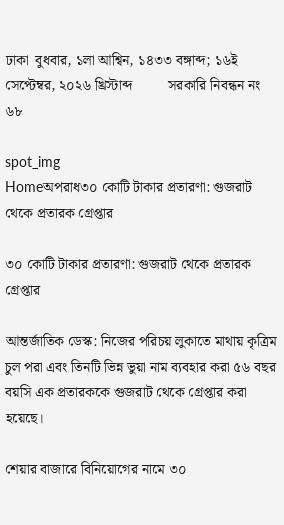ঢাকা  বুধবার, ১লা আশ্বিন, ১৪৩৩ বঙ্গাব্দ; ১৬ই সেপ্টেম্বর, ২০২৬ খ্রিস্টাব্দ          সরকারি নিবন্ধন নং ৬৮

spot_img
Homeঅপরাধ৩০ কোটি টাকার প্রতারণা: গুজরাট থেকে প্রতারক গ্রেপ্তার

৩০ কোটি টাকার প্রতারণা: গুজরাট থেকে প্রতারক গ্রেপ্তার

আন্তর্জাতিক ডেস্ক: নিজের পরিচয় লুকাতে মাথায় কৃত্রিম চুল পরা এবং তিনটি ভিন্ন ভুয়া নাম ব্যবহার করা ৫৬ বছর বয়সি এক প্রতারককে গুজরাট থেকে গ্রেপ্তার করা হয়েছে।

শেয়ার বাজারে বিনিয়োগের নামে ৩০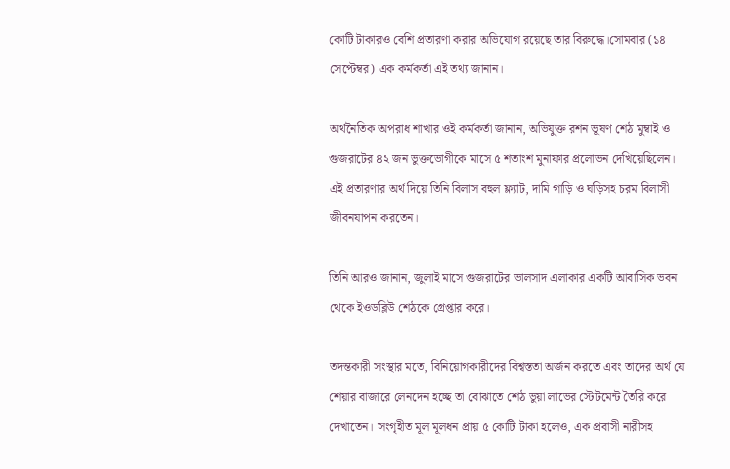কোটি টাকারও বেশি প্রতারণা করার অভিযোগ রয়েছে তার বিরুদ্ধে।সোমবার (১৪ সেপ্টেম্বর) এক কর্মকর্তা এই তথ্য জানান।

অর্থনৈতিক অপরাধ শাখার ওই কর্মকর্তা জানান, অভিযুক্ত রশন ভূষণ শেঠ মুম্বাই ও গুজরাটের ৪২ জন ভুক্তভোগীকে মাসে ৫ শতাংশ মুনাফার প্রলোভন দেখিয়েছিলেন। এই প্রতারণার অর্থ দিয়ে তিনি বিলাস বহুল ফ্ল্যাট, দামি গাড়ি ও ঘড়িসহ চরম বিলাসী জীবনযাপন করতেন।

তিনি আরও জানান, জুলাই মাসে গুজরাটের ভালসাদ এলাকার একটি আবাসিক ভবন থেকে ইওডব্লিউ শেঠকে গ্রেপ্তার করে।

তদন্তকারী সংস্থার মতে, বিনিয়োগকারীদের বিশ্বস্ততা অর্জন করতে এবং তাদের অর্থ যে শেয়ার বাজারে লেনদেন হচ্ছে তা বোঝাতে শেঠ ভুয়া লাভের স্টেটমেন্ট তৈরি করে দেখাতেন। সংগৃহীত মূল মূলধন প্রায় ৫ কোটি টাকা হলেও, এক প্রবাসী নারীসহ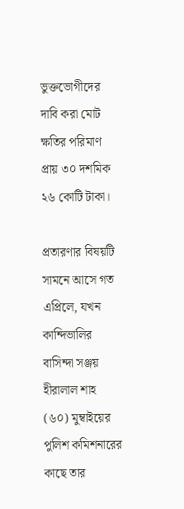ভুক্তভোগীদের দাবি করা মোট ক্ষতির পরিমাণ প্রায় ৩০ দশমিক ২৬ কোটি টাকা।

প্রতারণার বিষয়টি সামনে আসে গত এপ্রিলে, যখন কান্দিভালির বাসিন্দা সঞ্জয় হীরালাল শাহ (৬০) মুম্বাইয়ের পুলিশ কমিশনারের কাছে তার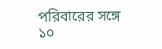পরিবারের সঙ্গে ১০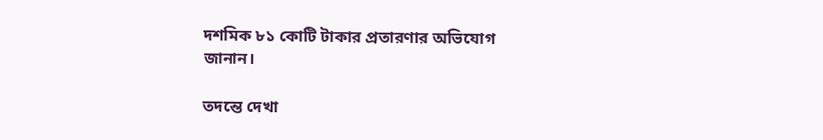দশমিক ৮১ কোটি টাকার প্রতারণার অভিযোগ জানান।

তদন্তে দেখা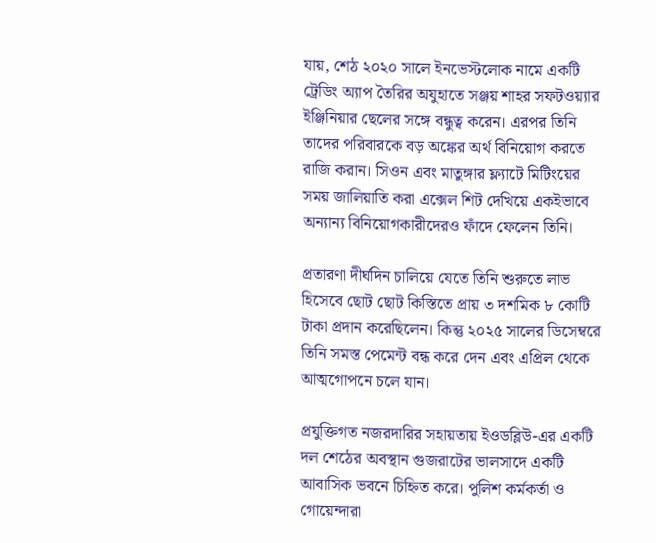যায়, শেঠ ২০২০ সালে ইনভেস্টলোক নামে একটি ট্রেডিং অ্যাপ তৈরির অযুহাতে সঞ্জয় শাহর সফটওয়্যার ইঞ্জিনিয়ার ছেলের সঙ্গে বন্ধুত্ব করেন। এরপর তিনি তাদের পরিবারকে বড় অঙ্কের অর্থ বিনিয়োগ করতে রাজি করান। সিওন এবং মাতুঙ্গার ফ্ল্যাটে মিটিংয়ের সময় জালিয়াতি করা এক্সেল শিট দেখিয়ে একইভাবে অন্যান্য বিনিয়োগকারীদেরও ফাঁদে ফেলেন তিনি।

প্রতারণা দীর্ঘদিন চালিয়ে যেতে তিনি শুরুতে লাভ হিসেবে ছোট ছোট কিস্তিতে প্রায় ৩ দশমিক ৮ কোটি টাকা প্রদান করেছিলেন। কিন্তু ২০২৫ সালের ডিসেম্বরে তিনি সমস্ত পেমেন্ট বন্ধ করে দেন এবং এপ্রিল থেকে আত্মগোপনে চলে যান।

প্রযুক্তিগত নজরদারির সহায়তায় ইওডব্লিউ-এর একটি দল শেঠের অবস্থান গুজরাটের ভালসাদে একটি আবাসিক ভবনে চিহ্নিত করে। পুলিশ কর্মকর্তা ও গোয়েন্দারা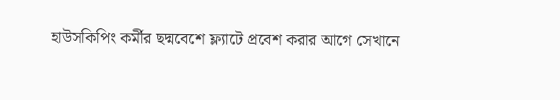হাউসকিপিং কর্মীর ছদ্মবেশে ফ্ল্যাটে প্রবেশ করার আগে সেখানে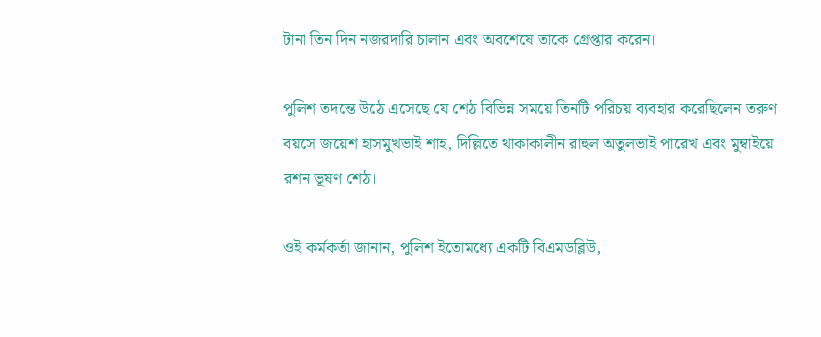টানা তিন দিন নজরদারি চালান এবং অবশেষে তাকে গ্রেপ্তার করেন।

পুলিশ তদন্তে উঠে এসেছে যে শেঠ বিভিন্ন সময়ে তিনটি পরিচয় ব্যবহার করেছিলেন তরুণ বয়সে জয়েশ হাসমুখভাই শাহ, দিল্লিতে থাকাকালীন রাহুল অতুলভাই পারেখ এবং মুম্বাইয়ে রশন ভূষণ শেঠ।

ওই কর্মকর্তা জানান, পুলিশ ইতোমধ্যে একটি বিএমডব্লিউ,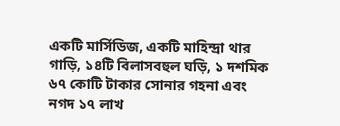একটি মার্সিডিজ, একটি মাহিন্দ্রা থার গাড়ি, ১৪টি বিলাসবহুল ঘড়ি, ১ দশমিক ৬৭ কোটি টাকার সোনার গহনা এবং নগদ ১৭ লাখ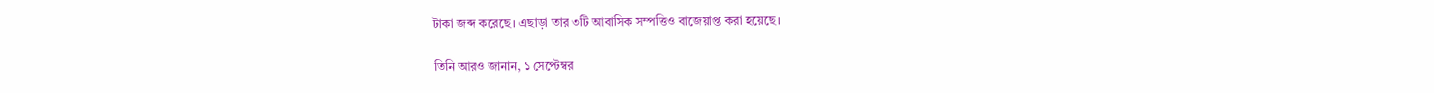টাকা জব্দ করেছে। এছাড়া তার ৩টি আবাসিক সম্পত্তিও বাজেয়াপ্ত করা হয়েছে।

তিনি আরও জানান, ১ সেপ্টেম্বর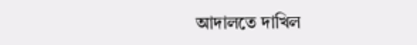আদালতে দাখিল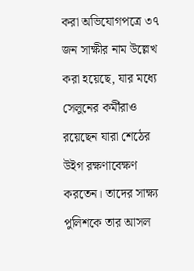করা অভিযোগপত্রে ৩৭ জন সাক্ষীর নাম উল্লেখ করা হয়েছে, যার মধ্যে সেলুনের কর্মীরাও রয়েছেন যারা শেঠের উইগ রক্ষণাবেক্ষণ করতেন। তাদের সাক্ষ্য পুলিশকে তার আসল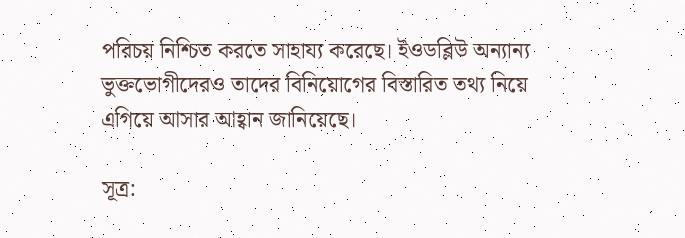পরিচয় নিশ্চিত করতে সাহায্য করেছে। ইওডব্লিউ অন্যান্য ভুক্তভোগীদেরও তাদের বিনিয়োগের বিস্তারিত তথ্য নিয়ে এগিয়ে আসার আহ্বান জানিয়েছে।

সূত্র: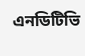এনডিটিভি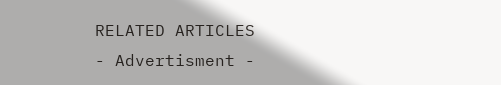RELATED ARTICLES
- Advertisment -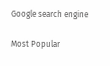Google search engine

Most Popular